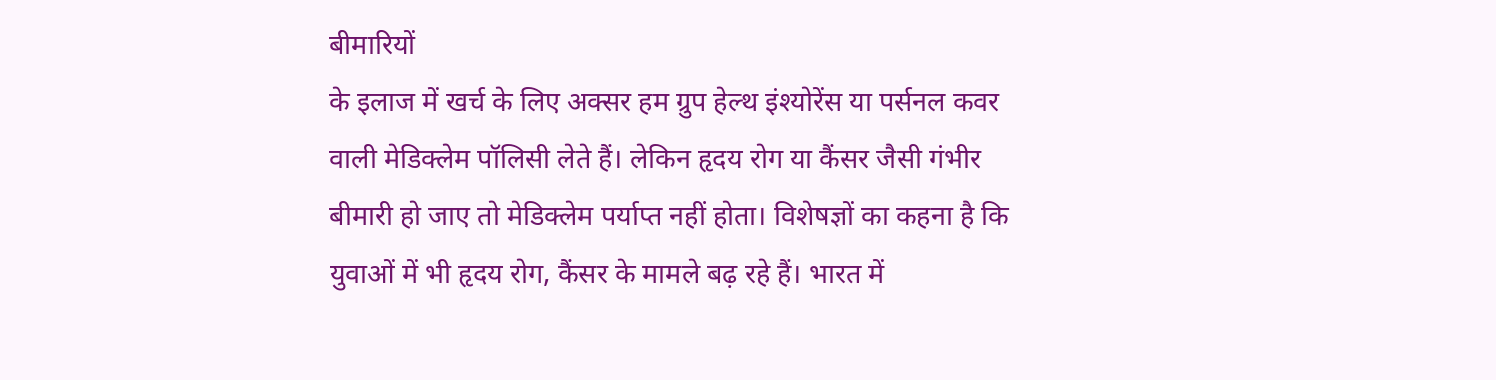बीमारियों
के इलाज में खर्च के लिए अक्सर हम ग्रुप हेल्थ इंश्योरेंस या पर्सनल कवर
वाली मेडिक्लेम पॉलिसी लेते हैं। लेकिन हृदय रोग या कैंसर जैसी गंभीर
बीमारी हो जाए तो मेडिक्लेम पर्याप्त नहीं होता। विशेषज्ञों का कहना है कि
युवाओं में भी हृदय रोग, कैंसर के मामले बढ़ रहे हैं। भारत में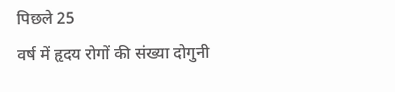पिछले 25
वर्ष में हृदय रोगों की संख्या दोगुनी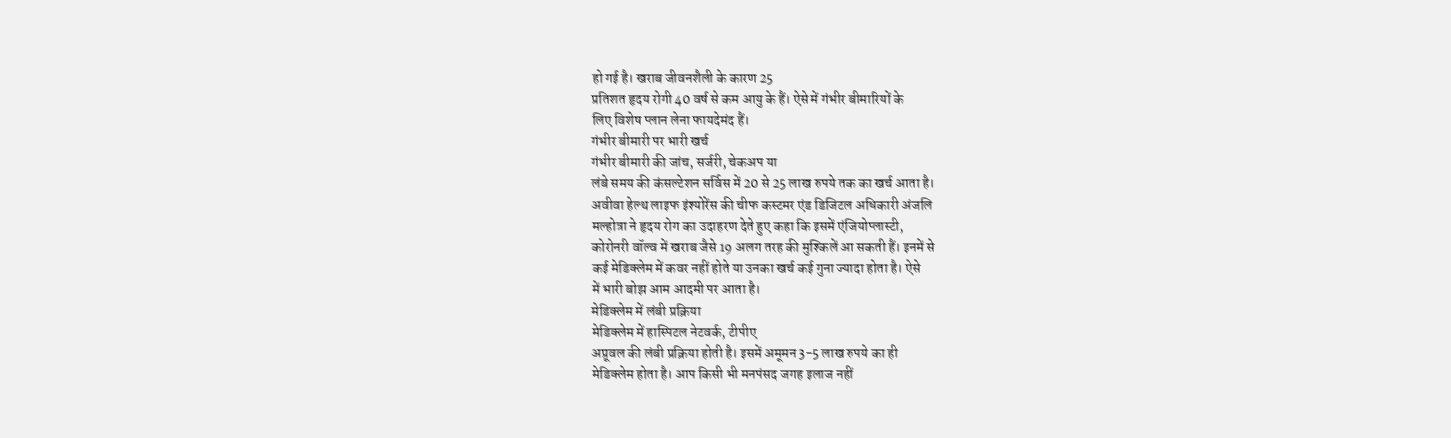हो गई है। खराब जीवनशैली के कारण 25
प्रतिशत हृदय रोगी 40 वर्ष से कम आयु के हैं। ऐसे में गंभीर बीमारियों के
लिए विशेष प्लान लेना फायदेमंद हैं।
गंभीर बीमारी पर भारी खर्च
गंभीर बीमारी की जांच, सर्जरी, चेकअप या
लंबे समय की कंसल्टेशन सर्विस में 20 से 25 लाख रुपये तक का खर्च आता है।
अवीवा हेल्थ लाइफ इंश्योरेंस की चीफ कस्टमर एंड डिजिटल अधिकारी अंजलि
मल्होत्रा ने हृदय रोग का उदाहरण देते हुए कहा कि इसमें एंजियोप्लास्टी,
कोरोनरी वॉल्व में खराब जैसे 19 अलग तरह की मुश्किलें आ सकती हैं। इनमें से
कई मेडिक्लेम में कवर नहीं होते या उनका खर्च कई गुना ज्यादा होता है। ऐसे
में भारी बोझ आम आदमी पर आता है।
मेडिक्लेम में लंबी प्रक्रिया
मेडिक्लेम में हास्पिटल नेटवर्क, टीपीए
अप्रूवल की लंबी प्रक्रिया होती है। इसमें अमूमन 3-5 लाख रुपये का ही
मेडिक्लेम होता है। आप किसी भी मनपंसद जगह इलाज नहीं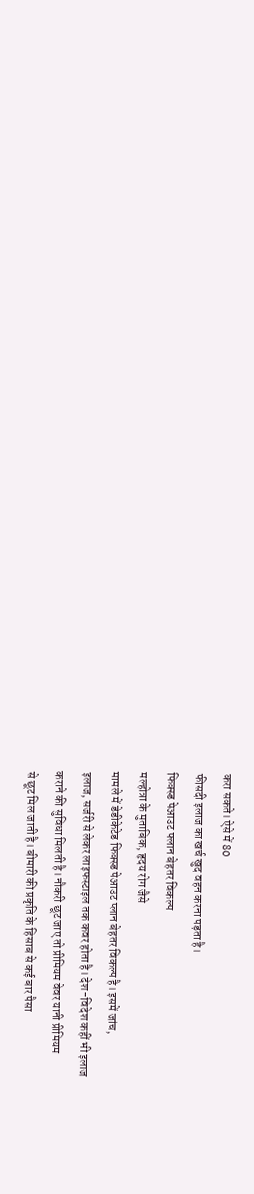करा सकते। ऐसे में 80
फीसदी इलाज का खर्च खुद वहन करना पड़ता है।
फिक्स्ड पेआउट फ्लान बेहतर विकल्प
मल्होत्रा के मुताबिक, हृदय रोग जैसे
मामले में डेडीकेटेड फिक्स्ड पेआउट प्लान बेहतर विकल्प है। इसमें जांच,
इलाज, सर्जरी से लेकर लाइफस्टाइल तक कवर होता है। देश-विदेश कहीं भी इलाज
कराने की सुविधा मिलती है। नौकरी छूट जाए तो प्रीमियम वेवर यानी प्रीमियम
से छूट मिल जाती है। बीमारी की प्रकृति के हिसाब से कई बार पैसा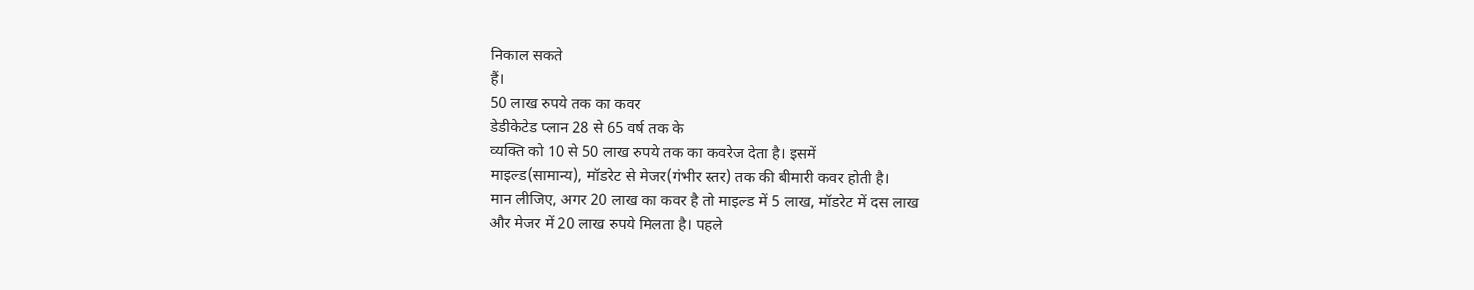निकाल सकते
हैं।
50 लाख रुपये तक का कवर
डेडीकेटेड प्लान 28 से 65 वर्ष तक के
व्यक्ति को 10 से 50 लाख रुपये तक का कवरेज देता है। इसमें
माइल्ड(सामान्य), मॉडरेट से मेजर(गंभीर स्तर) तक की बीमारी कवर होती है।
मान लीजिए, अगर 20 लाख का कवर है तो माइल्ड में 5 लाख, मॉडरेट में दस लाख
और मेजर में 20 लाख रुपये मिलता है। पहले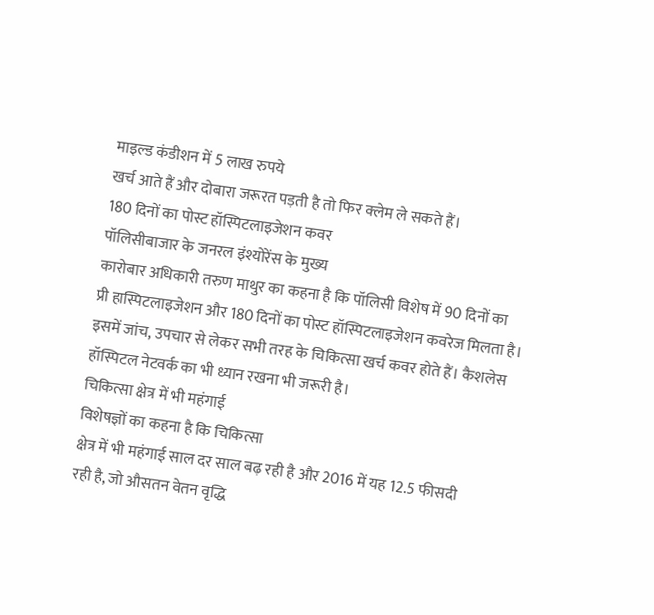माइल्ड कंडीशन में 5 लाख रुपये
खर्च आते हैं और दोबारा जरूरत पड़ती है तो फिर क्लेम ले सकते हैं।
180 दिनों का पोस्ट हॉस्पिटलाइजेशन कवर
पॉलिसीबाजार के जनरल इंश्योरेंस के मुख्य
कारोबार अधिकारी तरुण माथुर का कहना है कि पॉलिसी विशेष में 90 दिनों का
प्री हास्पिटलाइजेशन और 180 दिनों का पोस्ट हॉस्पिटलाइजेशन कवरेज मिलता है।
इसमें जांच, उपचार से लेकर सभी तरह के चिकित्सा खर्च कवर होते हैं। कैशलेस
हॉस्पिटल नेटवर्क का भी ध्यान रखना भी जरूरी है।
चिकित्सा क्षेत्र में भी महंगाई
विशेषज्ञों का कहना है कि चिकित्सा
क्षेत्र में भी महंगाई साल दर साल बढ़ रही है और 2016 में यह 12.5 फीसदी
रही है, जो औसतन वेतन वृद्धि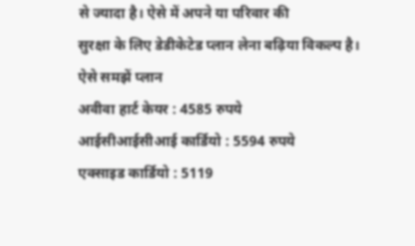से ज्यादा है। ऐसे में अपने या परिवार की
सुरक्षा के लिए डेडीकेटेड प्लान लेना बढ़िया विकल्प है।
ऐसे समझें प्लान
अवीवा हार्ट केयर : 4585 रुपये
आईसीआईसीआई कार्डियो : 5594 रुपये
एक्साइड कार्डियो : 5119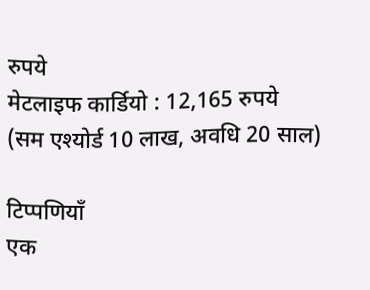रुपये
मेटलाइफ कार्डियो : 12,165 रुपये
(सम एश्योर्ड 10 लाख, अवधि 20 साल)

टिप्पणियाँ
एक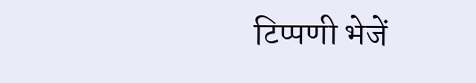टिप्पणी भेजें